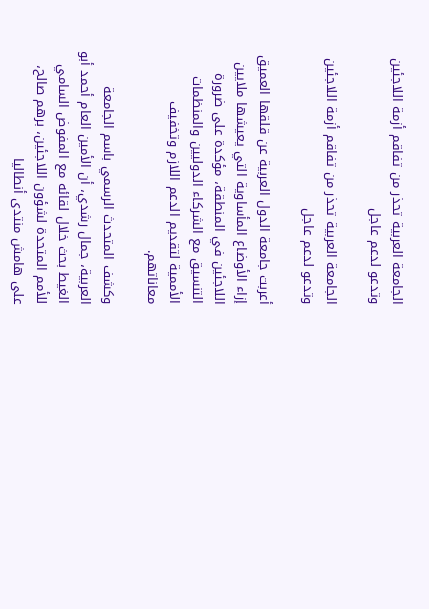الجامعة العربية تحذر من تفاقم أزمة اللاجئين وتدعو لدعم عاجل

الجامعة العربية تحذر من تفاقم أزمة اللاجئين وتدعو لدعم عاجل

أعربت جامعة الدول العربية عن قلقها العميق إزاء الأوضاع المأساوية التي يعيشها ملايين اللاجئين في المنطقة، مؤكدة على ضرورة التنسيق مع الشركاء الدوليين والمنظمات الأممية لتقديم الدعم اللازم وتخفيف معاناتهم.

وكشف المتحدث الرسمي باسم الجامعة العربية، جمال رشدي، أن الأمين العام أحمد أبو الغيط بحث خلال لقائه مع المفوض السامي للأمم المتحدة لشؤون اللاجئين، برهم صالح، على هامش منتدى أنطاليا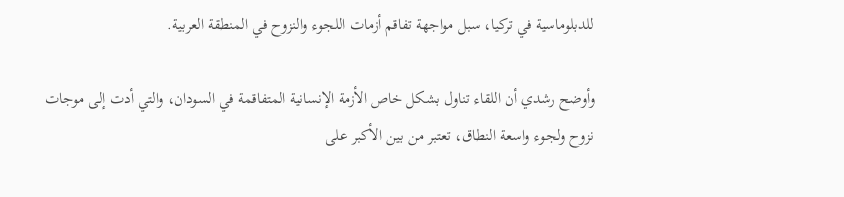للدبلوماسية في تركيا، سبل مواجهة تفاقم أزمات اللجوء والنزوح في المنطقة العربية.

وأوضح رشدي أن اللقاء تناول بشكل خاص الأزمة الإنسانية المتفاقمة في السودان، والتي أدت إلى موجات نزوح ولجوء واسعة النطاق، تعتبر من بين الأكبر على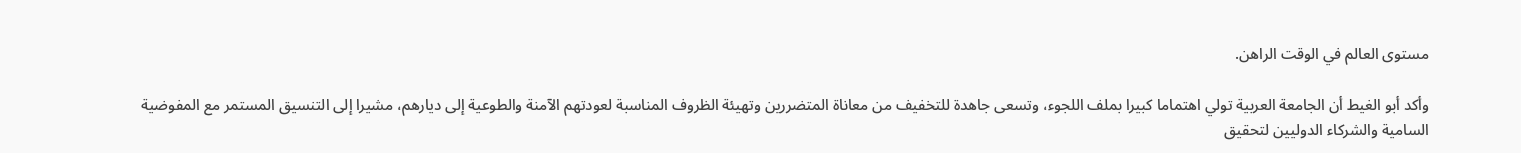مستوى العالم في الوقت الراهن.

وأكد أبو الغيط أن الجامعة العربية تولي اهتماما كبيرا بملف اللجوء، وتسعى جاهدة للتخفيف من معاناة المتضررين وتهيئة الظروف المناسبة لعودتهم الآمنة والطوعية إلى ديارهم، مشيرا إلى التنسيق المستمر مع المفوضية السامية والشركاء الدوليين لتحقيق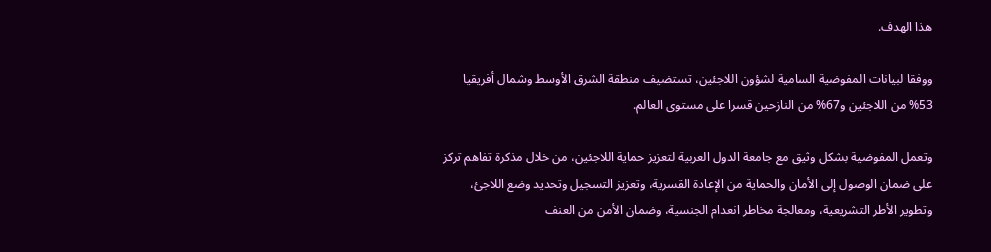هذا الهدف.

ووفقا لبيانات المفوضية السامية لشؤون اللاجئين، تستضيف منطقة الشرق الأوسط وشمال أفريقيا 53% من اللاجئين و67% من النازحين قسرا على مستوى العالم.

وتعمل المفوضية بشكل وثيق مع جامعة الدول العربية لتعزيز حماية اللاجئين، من خلال مذكرة تفاهم تركز على ضمان الوصول إلى الأمان والحماية من الإعادة القسرية، وتعزيز التسجيل وتحديد وضع اللاجئ، وتطوير الأطر التشريعية، ومعالجة مخاطر انعدام الجنسية، وضمان الأمن من العنف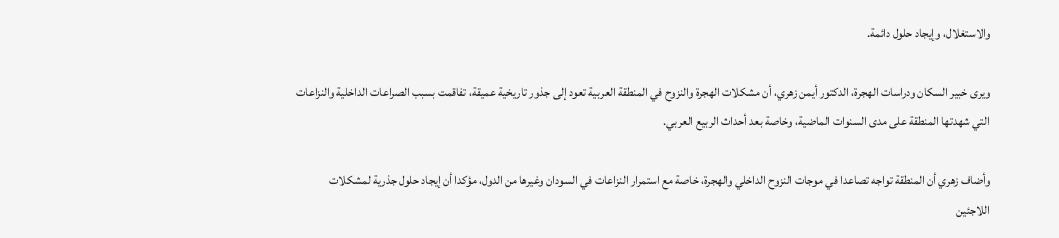والاستغلال، وإيجاد حلول دائمة.

ويرى خبير السكان ودراسات الهجرة، الدكتور أيمن زهري، أن مشكلات الهجرة والنزوح في المنطقة العربية تعود إلى جذور تاريخية عميقة، تفاقمت بسبب الصراعات الداخلية والنزاعات التي شهدتها المنطقة على مدى السنوات الماضية، وخاصة بعد أحداث الربيع العربي.

وأضاف زهري أن المنطقة تواجه تصاعدا في موجات النزوح الداخلي والهجرة، خاصة مع استمرار النزاعات في السودان وغيرها من الدول، مؤكدا أن إيجاد حلول جذرية لمشكلات اللاجئين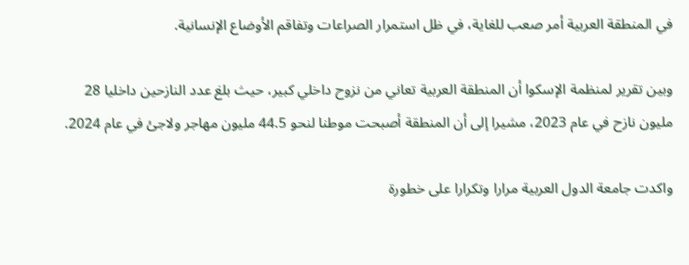في المنطقة العربية أمر صعب للغاية، في ظل استمرار الصراعات وتفاقم الأوضاع الإنسانية.

وبين تقرير لمنظمة الإسكوا أن المنطقة العربية تعاني من نزوح داخلي كبير، حيث بلغ عدد النازحين داخليا 28 مليون نازح في عام 2023، مشيرا إلى أن المنطقة أصبحت موطنا لنحو 44.5 مليون مهاجر ولاجئ في عام 2024.

واكدت جامعة الدول العربية مرارا وتكرارا على خطورة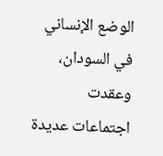الوضع الإنساني في السودان، وعقدت اجتماعات عديدة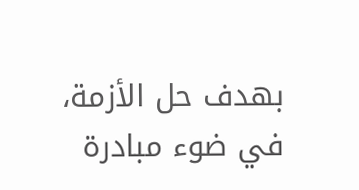بهدف حل الأزمة، في ضوء مبادرة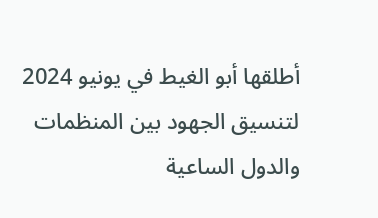أطلقها أبو الغيط في يونيو 2024 لتنسيق الجهود بين المنظمات والدول الساعية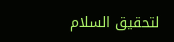لتحقيق السلام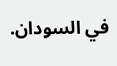في السودان.